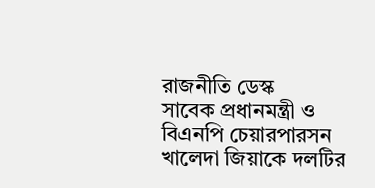রাজনীতি ডেস্ক
সাবেক প্রধানমন্ত্রী ও বিএনপি চেয়ারপারসন খালেদা জিয়াকে দলটির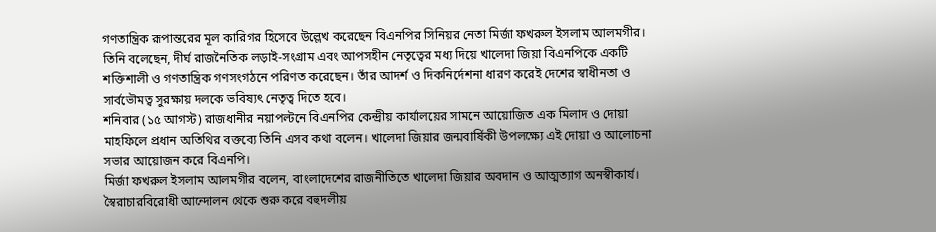গণতান্ত্রিক রূপান্তরের মূল কারিগর হিসেবে উল্লেখ করেছেন বিএনপির সিনিয়র নেতা মির্জা ফখরুল ইসলাম আলমগীর। তিনি বলেছেন, দীর্ঘ রাজনৈতিক লড়াই-সংগ্রাম এবং আপসহীন নেতৃত্বের মধ্য দিয়ে খালেদা জিয়া বিএনপিকে একটি শক্তিশালী ও গণতান্ত্রিক গণসংগঠনে পরিণত করেছেন। তাঁর আদর্শ ও দিকনির্দেশনা ধারণ করেই দেশের স্বাধীনতা ও সার্বভৌমত্ব সুরক্ষায় দলকে ভবিষ্যৎ নেতৃত্ব দিতে হবে।
শনিবার (১৫ আগস্ট) রাজধানীর নয়াপল্টনে বিএনপির কেন্দ্রীয় কার্যালয়ের সামনে আয়োজিত এক মিলাদ ও দোয়া মাহফিলে প্রধান অতিথির বক্তব্যে তিনি এসব কথা বলেন। খালেদা জিয়ার জন্মবার্ষিকী উপলক্ষ্যে এই দোয়া ও আলোচনা সভার আয়োজন করে বিএনপি।
মির্জা ফখরুল ইসলাম আলমগীর বলেন, বাংলাদেশের রাজনীতিতে খালেদা জিয়ার অবদান ও আত্মত্যাগ অনস্বীকার্য। স্বৈরাচারবিরোধী আন্দোলন থেকে শুরু করে বহুদলীয়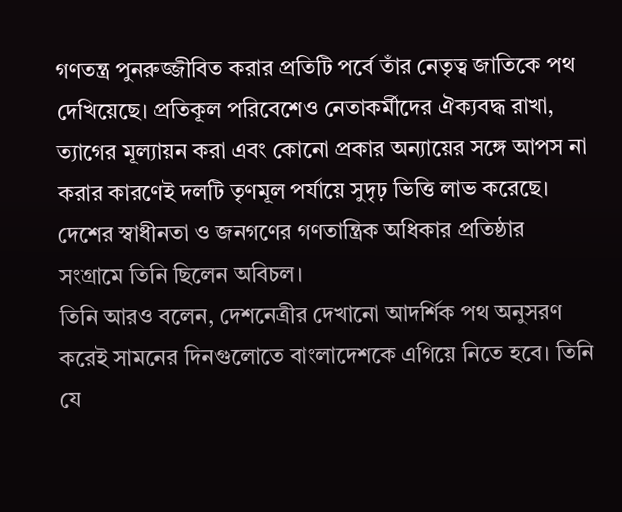গণতন্ত্র পুনরুজ্জীবিত করার প্রতিটি পর্বে তাঁর নেতৃত্ব জাতিকে পথ দেখিয়েছে। প্রতিকূল পরিবেশেও নেতাকর্মীদের ঐক্যবদ্ধ রাখা, ত্যাগের মূল্যায়ন করা এবং কোনো প্রকার অন্যায়ের সঙ্গে আপস না করার কারণেই দলটি তৃণমূল পর্যায়ে সুদৃঢ় ভিত্তি লাভ করেছে। দেশের স্বাধীনতা ও জনগণের গণতান্ত্রিক অধিকার প্রতিষ্ঠার সংগ্রামে তিনি ছিলেন অবিচল।
তিনি আরও বলেন, দেশনেত্রীর দেখানো আদর্শিক পথ অনুসরণ করেই সামনের দিনগুলোতে বাংলাদেশকে এগিয়ে নিতে হবে। তিনি যে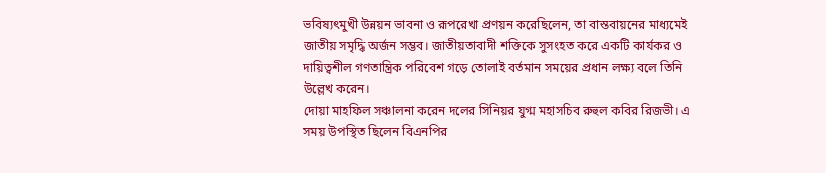ভবিষ্যৎমুখী উন্নয়ন ভাবনা ও রূপরেখা প্রণয়ন করেছিলেন, তা বাস্তবায়নের মাধ্যমেই জাতীয় সমৃদ্ধি অর্জন সম্ভব। জাতীয়তাবাদী শক্তিকে সুসংহত করে একটি কার্যকর ও দায়িত্বশীল গণতান্ত্রিক পরিবেশ গড়ে তোলাই বর্তমান সময়ের প্রধান লক্ষ্য বলে তিনি উল্লেখ করেন।
দোয়া মাহফিল সঞ্চালনা করেন দলের সিনিয়র যুগ্ম মহাসচিব রুহুল কবির রিজভী। এ সময় উপস্থিত ছিলেন বিএনপির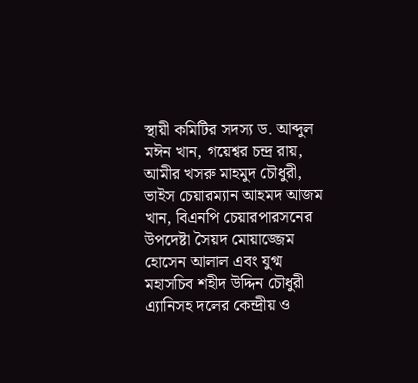স্থায়ী কমিটির সদস্য ড. আব্দুল মঈন খান, গয়েশ্বর চন্দ্র রায়, আমীর খসরু মাহমুদ চৌধুরী, ভাইস চেয়ারম্যান আহমদ আজম খান, বিএনপি চেয়ারপারসনের উপদেষ্টা সৈয়দ মোয়াজ্জেম হোসেন আলাল এবং যুগ্ম মহাসচিব শহীদ উদ্দিন চৌধুরী এ্যানিসহ দলের কেন্দ্রীয় ও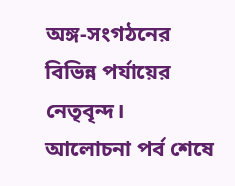অঙ্গ-সংগঠনের বিভিন্ন পর্যায়ের নেতৃবৃন্দ।
আলোচনা পর্ব শেষে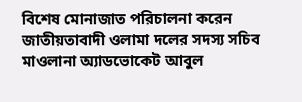বিশেষ মোনাজাত পরিচালনা করেন জাতীয়তাবাদী ওলামা দলের সদস্য সচিব মাওলানা অ্যাডভোকেট আবুল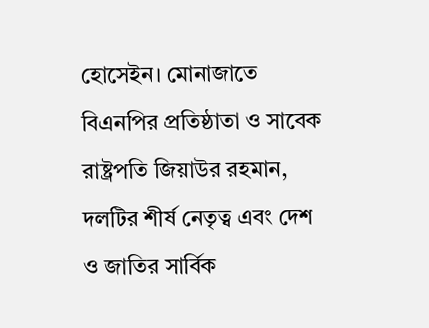হোসেইন। মোনাজাতে বিএনপির প্রতিষ্ঠাতা ও সাবেক রাষ্ট্রপতি জিয়াউর রহমান, দলটির শীর্ষ নেতৃত্ব এবং দেশ ও জাতির সার্বিক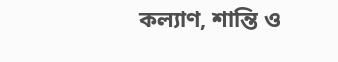কল্যাণ, শান্তি ও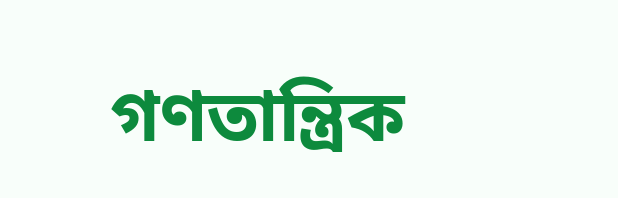গণতান্ত্রিক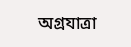অগ্রযাত্রা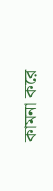কামনা করে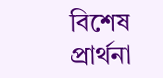বিশেষ প্রার্থনা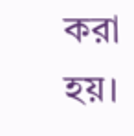করা হয়।